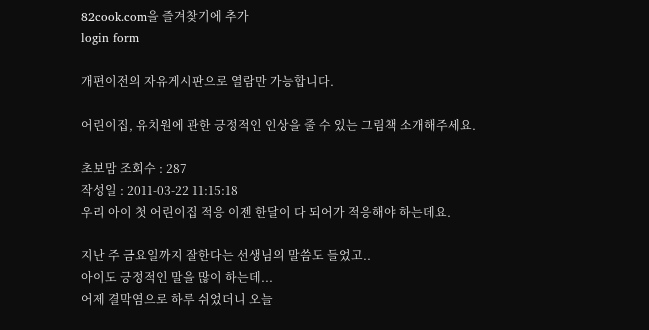82cook.com을 즐겨찾기에 추가
login form

개편이전의 자유게시판으로 열람만 가능합니다.

어린이집, 유치원에 관한 긍정적인 인상을 줄 수 있는 그림책 소개해주세요.

초보맘 조회수 : 287
작성일 : 2011-03-22 11:15:18
우리 아이 첫 어린이집 적응 이젠 한달이 다 되어가 적응해야 하는데요.

지난 주 금요일까지 잘한다는 선생님의 말씀도 들었고..
아이도 긍정적인 말을 많이 하는데...
어제 결막염으로 하루 쉬었더니 오늘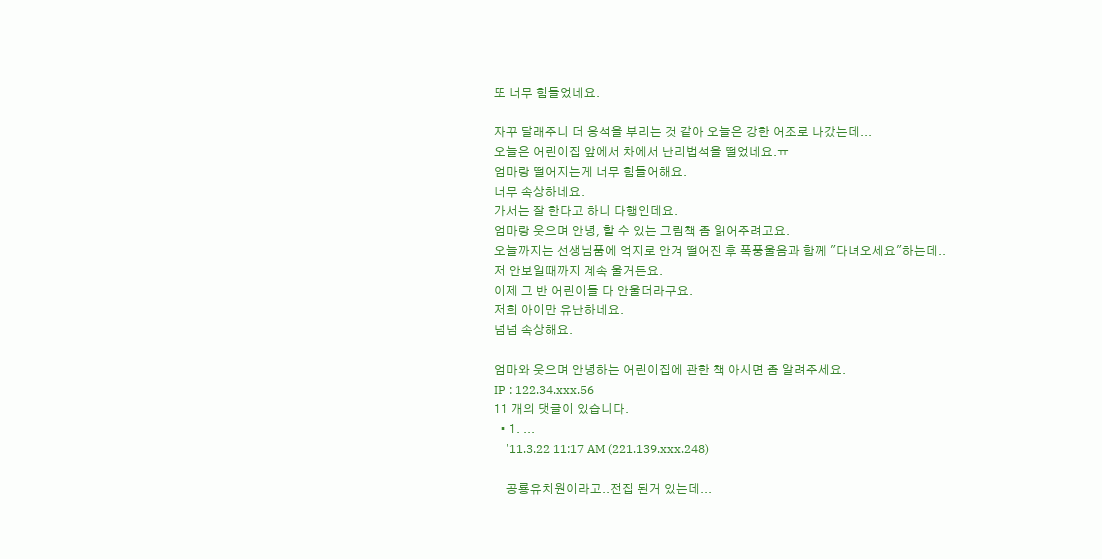또 너무 힘들었네요.

자꾸 달래주니 더 응석을 부리는 것 같아 오늘은 강한 어조로 나갔는데...
오늘은 어린이집 앞에서 차에서 난리법석을 떨었네요.ㅠ
엄마랑 떨어지는게 너무 힘들어해요.
너무 속상하네요.
가서는 잘 한다고 하니 다행인데요.
엄마랑 웃으며 안녕, 할 수 있는 그림책 좀 읽어주려고요.
오늘까지는 선생님품에 억지로 안겨 떨어진 후 폭풍울음과 함께 "다녀오세요"하는데..
저 안보일때까지 계속 울거든요.
이제 그 반 어린이들 다 안울더라구요.
저희 아이만 유난하네요.
넘넘 속상해요.

엄마와 웃으며 안녕하는 어린이집에 관한 책 아시면 좀 알려주세요.
IP : 122.34.xxx.56
11 개의 댓글이 있습니다.
  • 1. ...
    '11.3.22 11:17 AM (221.139.xxx.248)

    공룡유치원이라고..전집 된거 있는데...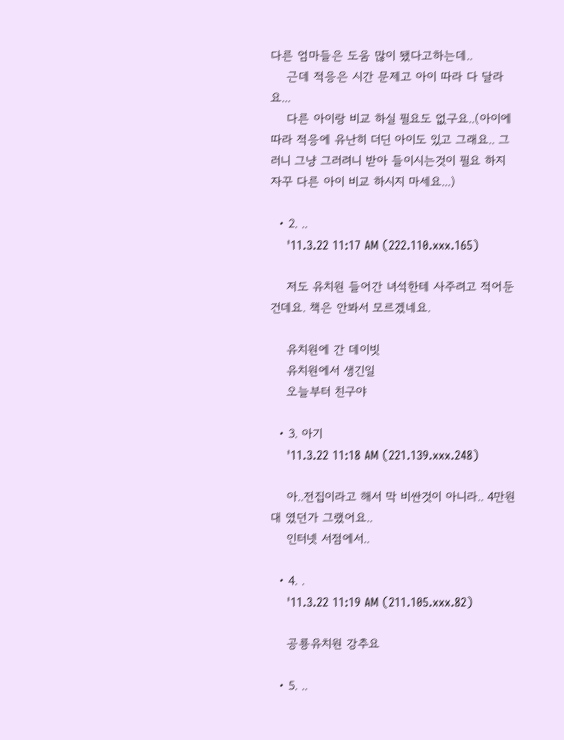다른 엄마들은 도움 많이 됐다고하는데..
    근데 적응은 시간 문제고 아이 따라 다 달라요...
    다른 아이랑 비교 하실 필요도 없구요..(아이에 따라 적응에 유난히 더딘 아이도 있고 그래요.. 그러니 그냥 그러려니 받아 들이시는것이 필요 하지 자꾸 다른 아이 비교 하시지 마세요...)

  • 2. ..
    '11.3.22 11:17 AM (222.110.xxx.165)

    저도 유치원 들어간 녀석한테 사주려고 적어둔 건데요. 책은 안봐서 모르겠네요.

    유치원에 간 데이빗
    유치원에서 생긴일
    오늘부터 친구야

  • 3. 아기
    '11.3.22 11:18 AM (221.139.xxx.248)

    아..전집이라고 해서 막 비싼것이 아니라.. 4만원대 였던가 그랬어요..
    인터넷 서점에서..

  • 4. .
    '11.3.22 11:19 AM (211.105.xxx.82)

    공룡유치원 강추요

  • 5. ..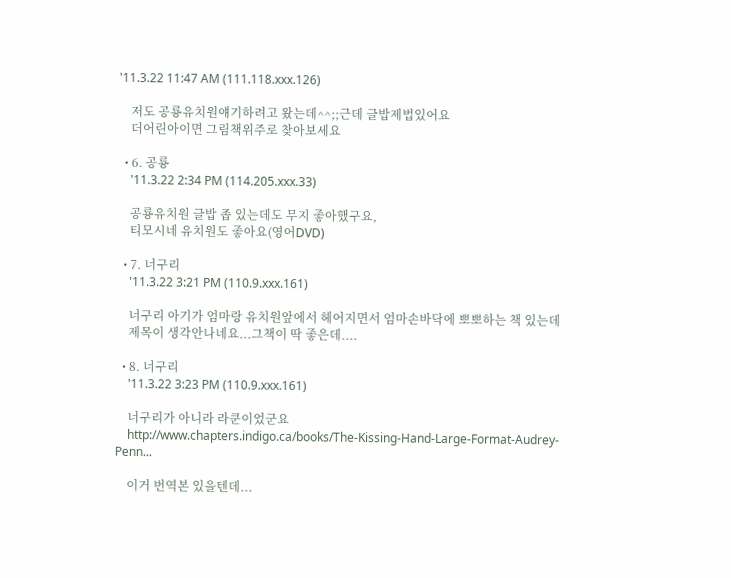'11.3.22 11:47 AM (111.118.xxx.126)

    저도 공룡유치원얘기하려고 왔는데^^;;근데 글밥제법있어요
    더어린아이면 그림책위주로 찾아보세요

  • 6. 공룡
    '11.3.22 2:34 PM (114.205.xxx.33)

    공룡유치원 글밥 좁 있는데도 무지 좋아했구요,
    티모시네 유치원도 좋아요(영어DVD)

  • 7. 너구리
    '11.3.22 3:21 PM (110.9.xxx.161)

    너구리 아기가 엄마랑 유치원앞에서 헤어지면서 엄마손바닥에 뽀뽀하는 책 있는데
    제목이 생각안나네요...그책이 딱 좋은데....

  • 8. 너구리
    '11.3.22 3:23 PM (110.9.xxx.161)

    너구리가 아니라 라쿤이었군요
    http://www.chapters.indigo.ca/books/The-Kissing-Hand-Large-Format-Audrey-Penn...

    이거 번역본 있을텐데...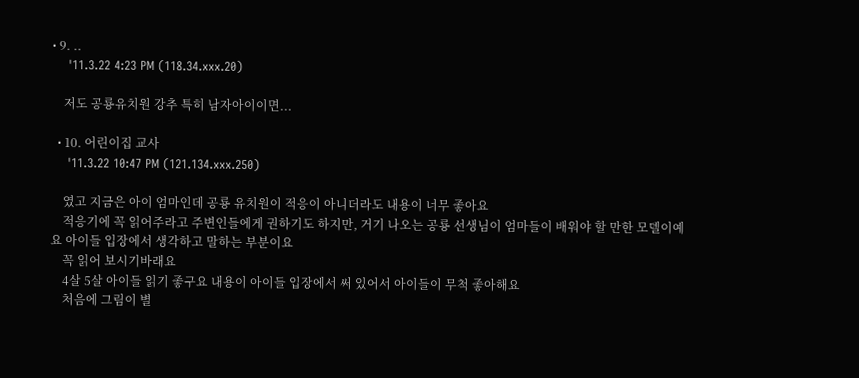• 9. ..
    '11.3.22 4:23 PM (118.34.xxx.20)

    저도 공룡유치원 강추 특히 남자아이이면...

  • 10. 어린이집 교사
    '11.3.22 10:47 PM (121.134.xxx.250)

    였고 지금은 아이 엄마인데 공룡 유치원이 적응이 아니더라도 내용이 너무 좋아요
    적응기에 꼭 읽어주라고 주변인들에게 권하기도 하지만, 거기 나오는 공룡 선생님이 엄마들이 배워야 할 만한 모델이예요 아이들 입장에서 생각하고 말하는 부분이요
    꼭 읽어 보시기바래요
    4살 5살 아이들 읽기 좋구요 내용이 아이들 입장에서 써 있어서 아이들이 무척 좋아해요
    처음에 그림이 별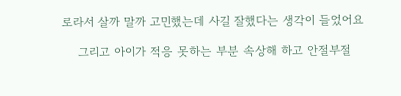로라서 살까 말까 고민했는데 사길 잘했다는 생각이 들었어요

    그리고 아이가 적응 못하는 부분 속상해 하고 안절부절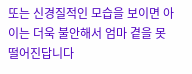또는 신경질적인 모습을 보이면 아이는 더욱 불안해서 엄마 곁을 못 떨어진답니다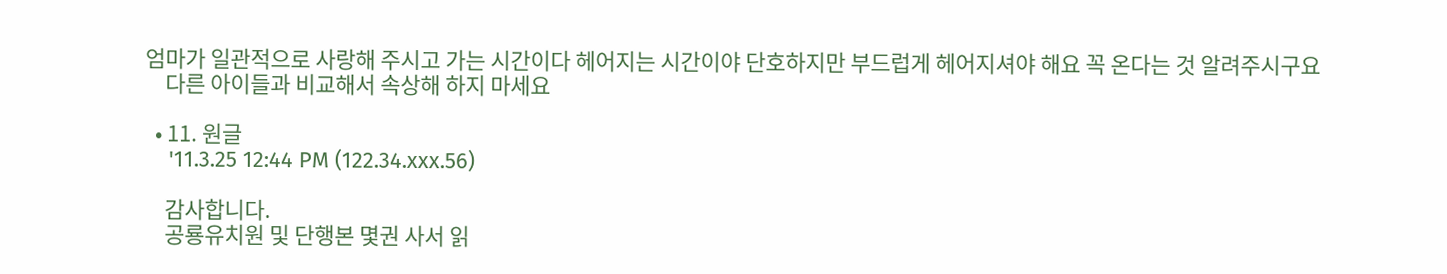엄마가 일관적으로 사랑해 주시고 가는 시간이다 헤어지는 시간이야 단호하지만 부드럽게 헤어지셔야 해요 꼭 온다는 것 알려주시구요
    다른 아이들과 비교해서 속상해 하지 마세요

  • 11. 원글
    '11.3.25 12:44 PM (122.34.xxx.56)

    감사합니다.
    공룡유치원 및 단행본 몇권 사서 읽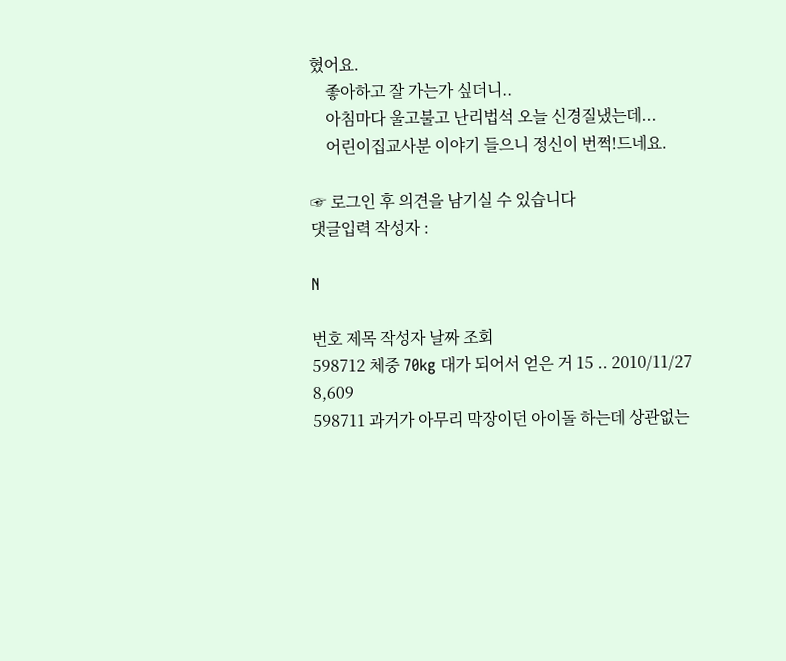혔어요.
    좋아하고 잘 가는가 싶더니..
    아침마다 울고불고 난리법석 오늘 신경질냈는데...
    어린이집교사분 이야기 들으니 정신이 번쩍!드네요.

☞ 로그인 후 의견을 남기실 수 있습니다
댓글입력 작성자 :

N

번호 제목 작성자 날짜 조회
598712 체중 70kg 대가 되어서 얻은 거 15 .. 2010/11/27 8,609
598711 과거가 아무리 막장이던 아이돌 하는데 상관없는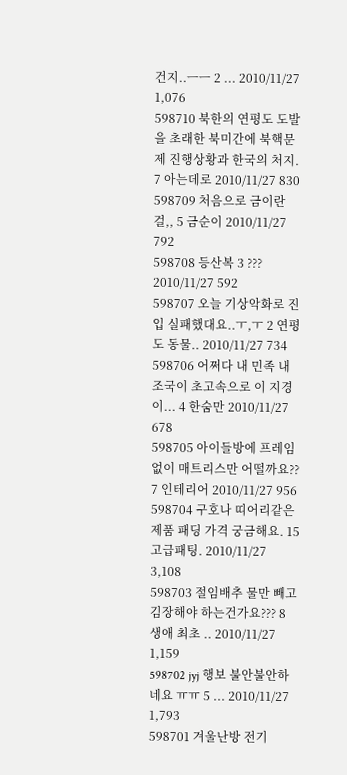건지..ㅡㅡ 2 ... 2010/11/27 1,076
598710 북한의 연평도 도발을 초래한 북미간에 북핵문제 진행상황과 한국의 처지. 7 아는데로 2010/11/27 830
598709 처음으로 금이란걸,, 5 금순이 2010/11/27 792
598708 등산복 3 ??? 2010/11/27 592
598707 오늘 기상악화로 진입 실패했대요..ㅜ,ㅜ 2 연평도 동물.. 2010/11/27 734
598706 어쩌다 내 민족 내조국이 초고속으로 이 지경이... 4 한숨만 2010/11/27 678
598705 아이들방에 프레임없이 매트리스만 어떨까요?? 7 인테리어 2010/11/27 956
598704 구호나 띠어리같은 제품 패딩 가격 궁금해요. 15 고급패팅. 2010/11/27 3,108
598703 절임배추 물만 빼고 김장해야 하는건가요??? 8 생애 최초 .. 2010/11/27 1,159
598702 jyj 행보 불안불안하네요 ㅠㅠ 5 ... 2010/11/27 1,793
598701 겨울난방 전기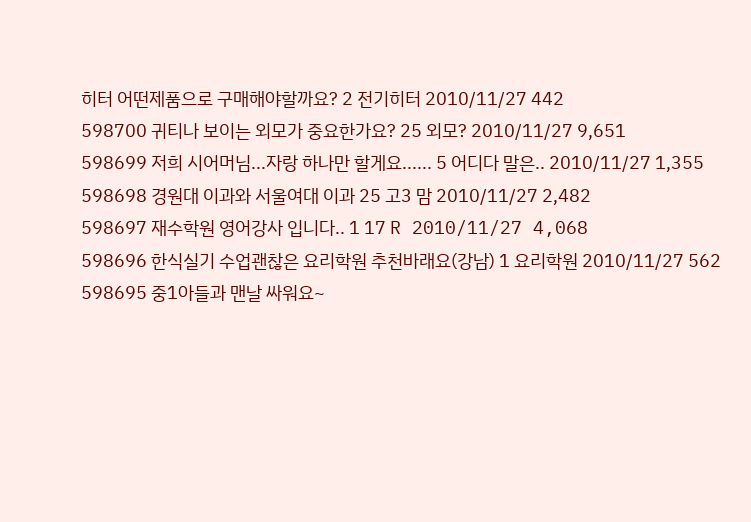히터 어떤제품으로 구매해야할까요? 2 전기히터 2010/11/27 442
598700 귀티나 보이는 외모가 중요한가요? 25 외모? 2010/11/27 9,651
598699 저희 시어머님...자랑 하나만 할게요...... 5 어디다 말은.. 2010/11/27 1,355
598698 경원대 이과와 서울여대 이과 25 고3 맘 2010/11/27 2,482
598697 재수학원 영어강사 입니다.. 1 17 R 2010/11/27 4,068
598696 한식실기 수업괜찮은 요리학원 추천바래요(강남) 1 요리학원 2010/11/27 562
598695 중1아들과 맨날 싸워요~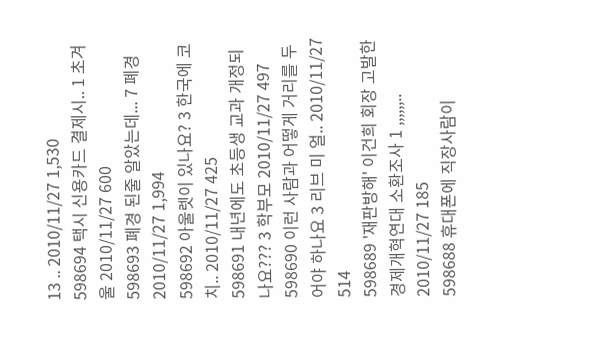13 .. 2010/11/27 1,530
598694 택시 신용카드 결제시.. 1 초겨울 2010/11/27 600
598693 폐경 된줄 알았는데... 7 폐경 2010/11/27 1,994
598692 아울렛이 있나요? 3 한국에 코치.. 2010/11/27 425
598691 내년에도 초등생 교과 개정되나요??? 3 학부모 2010/11/27 497
598690 이런 사람과 어떻게 거리를 두어야 하나요 3 리브 미 얼.. 2010/11/27 514
598689 '재판방해' 이건희 회장 고발한 경제개혁연대 소환조사 1 ,,,,,,.. 2010/11/27 185
598688 휴대폰에 직장사람이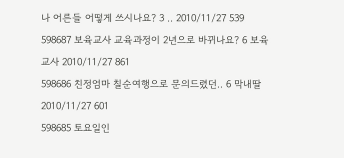나 어른들 어떻게 쓰시나요? 3 .. 2010/11/27 539
598687 보육교사 교육과정이 2년으로 바뀌나요? 6 보육교사 2010/11/27 861
598686 친정엄마 칠순여행으로 문의드렸던.. 6 막내딸 2010/11/27 601
598685 토요일인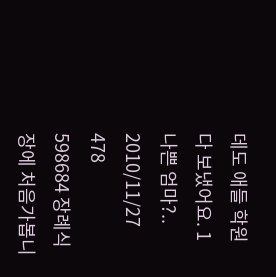데도 애들 학원 다 보냈어요. 1 나쁜 엄마?.. 2010/11/27 478
598684 장례식장에 처음가봅니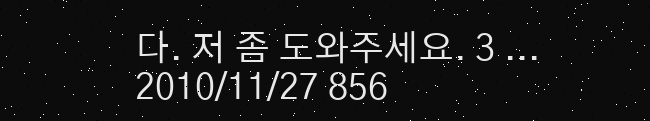다. 저 좀 도와주세요. 3 ... 2010/11/27 856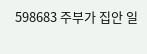598683 주부가 집안 일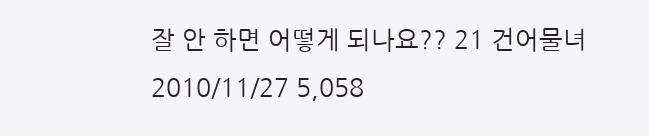잘 안 하면 어떻게 되나요?? 21 건어물녀 2010/11/27 5,058